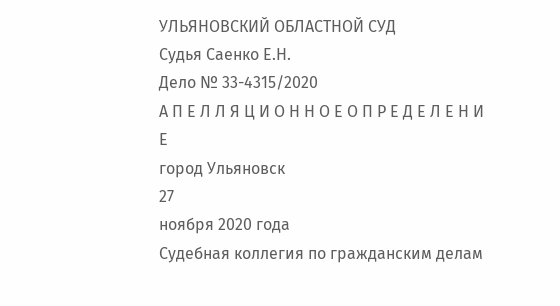УЛЬЯНОВСКИЙ ОБЛАСТНОЙ СУД
Судья Саенко Е.Н.
Дело № 33-4315/2020
А П Е Л Л Я Ц И О Н Н О Е О П Р Е Д Е Л Е Н И
Е
город Ульяновск
27
ноября 2020 года
Судебная коллегия по гражданским делам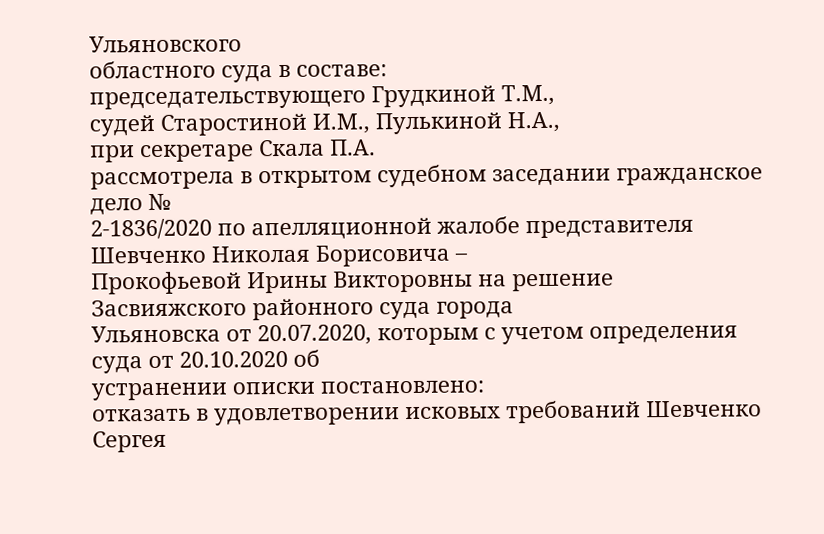Ульяновского
областного суда в составе:
председательствующего Грудкиной Т.М.,
судей Старостиной И.М., Пулькиной Н.А.,
при секретаре Скала П.А.
рассмотрела в открытом судебном заседании гражданское дело №
2-1836/2020 по апелляционной жалобе представителя Шевченко Николая Борисовича –
Прокофьевой Ирины Викторовны на решение Засвияжского районного суда города
Ульяновска от 20.07.2020, которым с учетом определения суда от 20.10.2020 об
устранении описки постановлено:
отказать в удовлетворении исковых требований Шевченко Сергея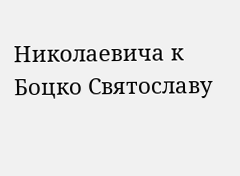Николаевича к Боцко Святославу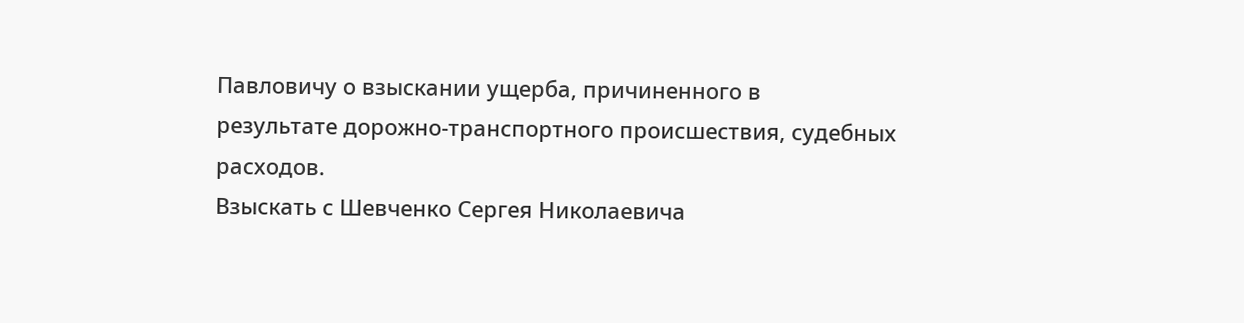Павловичу о взыскании ущерба, причиненного в
результате дорожно-транспортного происшествия, судебных расходов.
Взыскать с Шевченко Сергея Николаевича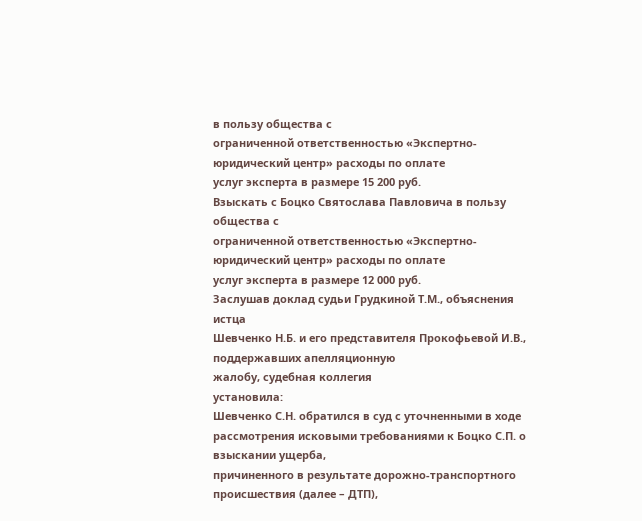в пользу общества с
ограниченной ответственностью «Экспертно-юридический центр» расходы по оплате
услуг эксперта в размере 15 200 руб.
Взыскать с Боцко Святослава Павловича в пользу общества с
ограниченной ответственностью «Экспертно-юридический центр» расходы по оплате
услуг эксперта в размере 12 000 руб.
Заслушав доклад судьи Грудкиной Т.М., объяснения истца
Шевченко Н.Б. и его представителя Прокофьевой И.В., поддержавших апелляционную
жалобу, судебная коллегия
установила:
Шевченко С.Н. обратился в суд с уточненными в ходе
рассмотрения исковыми требованиями к Боцко С.П. о взыскании ущерба,
причиненного в результате дорожно-транспортного происшествия (далее – ДТП),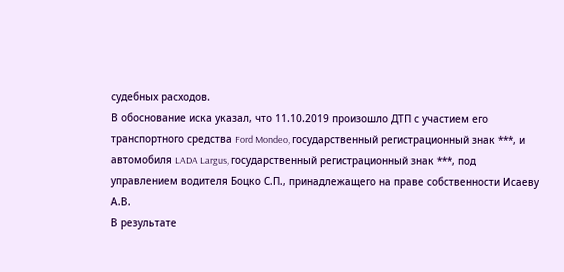судебных расходов.
В обоснование иска указал, что 11.10.2019 произошло ДТП с участием его
транспортного средства Ford Mondeo, государственный регистрационный знак ***, и
автомобиля LADA Largus, государственный регистрационный знак ***, под
управлением водителя Боцко С.П., принадлежащего на праве собственности Исаеву
А.В.
В результате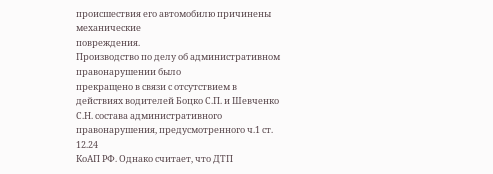происшествия его автомобилю причинены механические
повреждения.
Производство по делу об административном правонарушении было
прекращено в связи с отсутствием в действиях водителей Боцко С.П. и Шевченко
С.Н. состава административного правонарушения, предусмотренного ч.1 ст. 12.24
КоАП РФ. Однако считает, что ДТП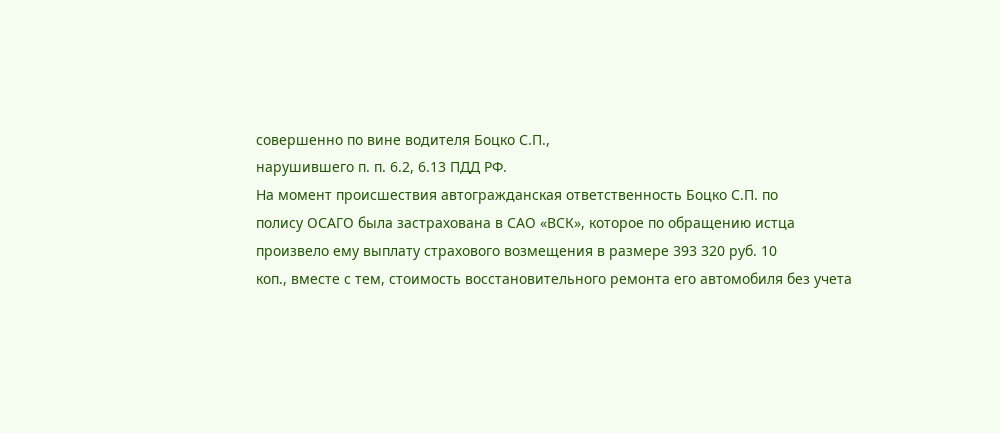совершенно по вине водителя Боцко С.П.,
нарушившего п. п. 6.2, 6.13 ПДД РФ.
На момент происшествия автогражданская ответственность Боцко С.П. по
полису ОСАГО была застрахована в САО «ВСК», которое по обращению истца
произвело ему выплату страхового возмещения в размере 393 320 руб. 10
коп., вместе с тем, стоимость восстановительного ремонта его автомобиля без учета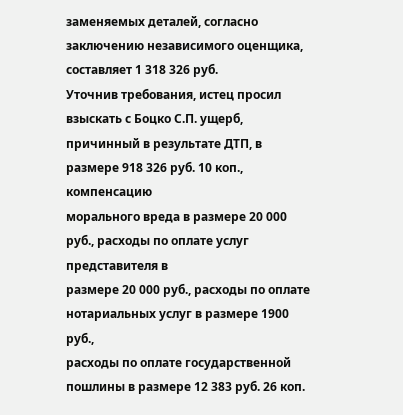заменяемых деталей, согласно
заключению независимого оценщика,
составляет 1 318 326 руб.
Уточнив требования, истец просил взыскать с Боцко С.П. ущерб,
причинный в результате ДТП, в размере 918 326 руб. 10 коп., компенсацию
морального вреда в размере 20 000 руб., расходы по оплате услуг представителя в
размере 20 000 руб., расходы по оплате нотариальных услуг в размере 1900 руб.,
расходы по оплате государственной пошлины в размере 12 383 руб. 26 коп.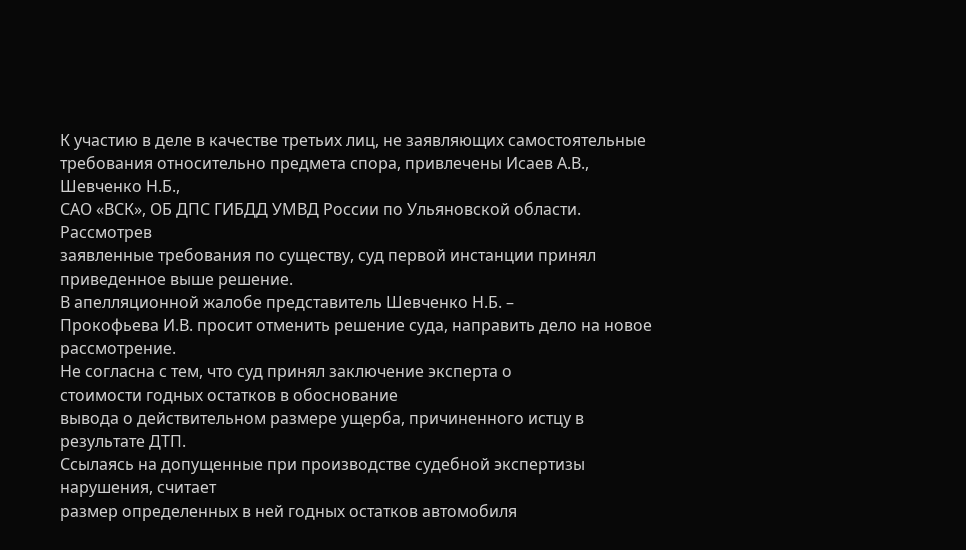К участию в деле в качестве третьих лиц, не заявляющих самостоятельные
требования относительно предмета спора, привлечены Исаев А.В., Шевченко Н.Б.,
САО «ВСК», ОБ ДПС ГИБДД УМВД России по Ульяновской области.
Рассмотрев
заявленные требования по существу, суд первой инстанции принял приведенное выше решение.
В апелляционной жалобе представитель Шевченко Н.Б. –
Прокофьева И.В. просит отменить решение суда, направить дело на новое
рассмотрение.
Не согласна с тем, что суд принял заключение эксперта о
стоимости годных остатков в обоснование
вывода о действительном размере ущерба, причиненного истцу в результате ДТП.
Ссылаясь на допущенные при производстве судебной экспертизы нарушения, считает
размер определенных в ней годных остатков автомобиля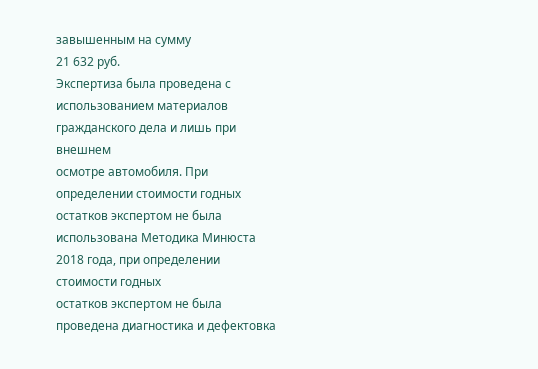завышенным на сумму
21 632 руб.
Экспертиза была проведена с использованием материалов
гражданского дела и лишь при внешнем
осмотре автомобиля. При определении стоимости годных остатков экспертом не была
использована Методика Минюста 2018 года, при определении стоимости годных
остатков экспертом не была проведена диагностика и дефектовка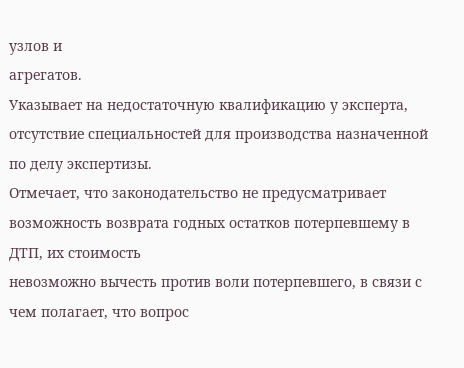узлов и
агрегатов.
Указывает на недостаточную квалификацию у эксперта,
отсутствие специальностей для производства назначенной по делу экспертизы.
Отмечает, что законодательство не предусматривает
возможность возврата годных остатков потерпевшему в ДТП, их стоимость
невозможно вычесть против воли потерпевшего, в связи с чем полагает, что вопрос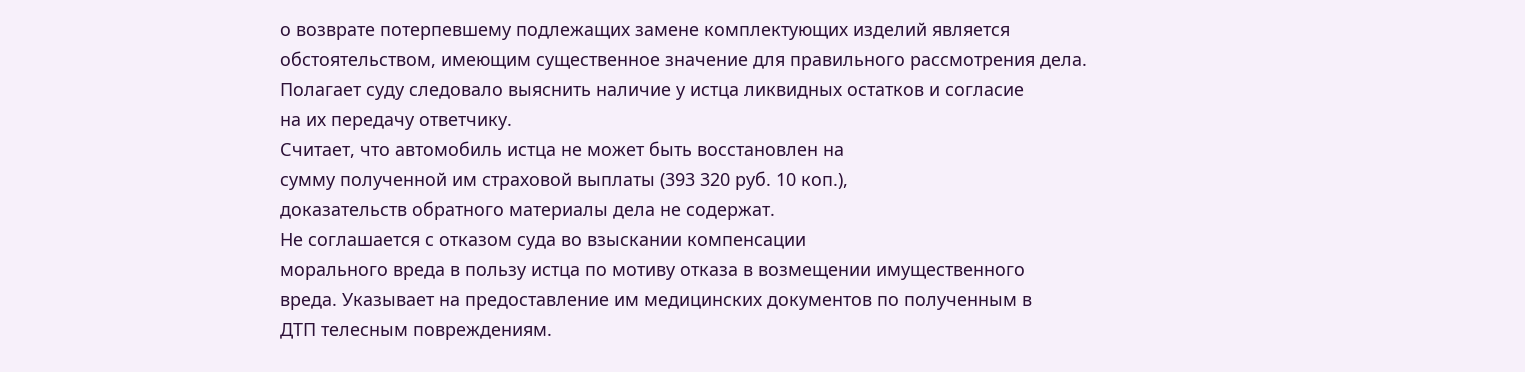о возврате потерпевшему подлежащих замене комплектующих изделий является
обстоятельством, имеющим существенное значение для правильного рассмотрения дела.
Полагает суду следовало выяснить наличие у истца ликвидных остатков и согласие
на их передачу ответчику.
Считает, что автомобиль истца не может быть восстановлен на
сумму полученной им страховой выплаты (393 320 руб. 10 коп.),
доказательств обратного материалы дела не содержат.
Не соглашается с отказом суда во взыскании компенсации
морального вреда в пользу истца по мотиву отказа в возмещении имущественного
вреда. Указывает на предоставление им медицинских документов по полученным в
ДТП телесным повреждениям.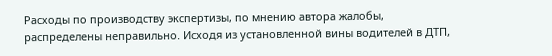Расходы по производству экспертизы, по мнению автора жалобы,
распределены неправильно. Исходя из установленной вины водителей в ДТП,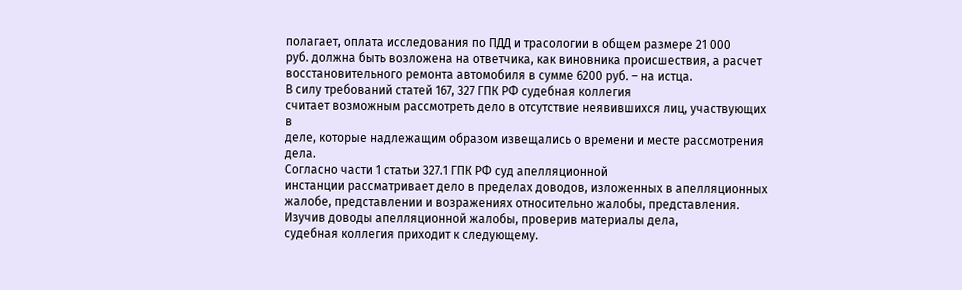полагает, оплата исследования по ПДД и трасологии в общем размере 21 000
руб. должна быть возложена на ответчика, как виновника происшествия, а расчет
восстановительного ремонта автомобиля в сумме 6200 руб. – на истца.
В силу требований статей 167, 327 ГПК РФ судебная коллегия
считает возможным рассмотреть дело в отсутствие неявившихся лиц, участвующих в
деле, которые надлежащим образом извещались о времени и месте рассмотрения
дела.
Согласно части 1 статьи 327.1 ГПК РФ суд апелляционной
инстанции рассматривает дело в пределах доводов, изложенных в апелляционных
жалобе, представлении и возражениях относительно жалобы, представления.
Изучив доводы апелляционной жалобы, проверив материалы дела,
судебная коллегия приходит к следующему.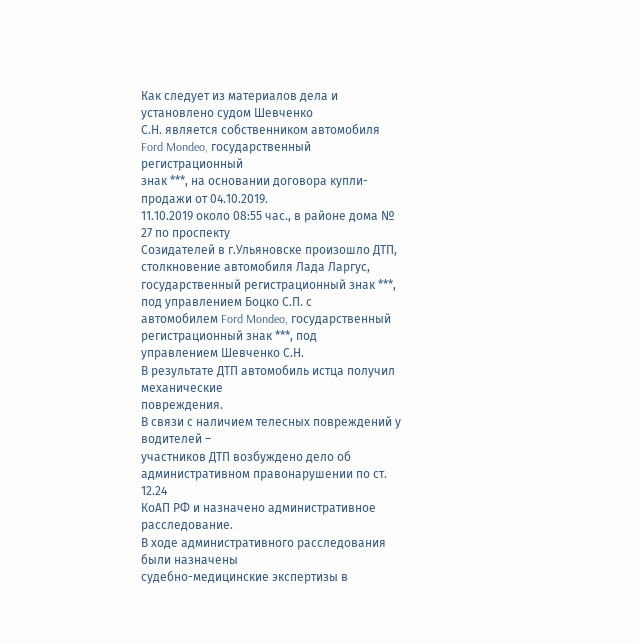Как следует из материалов дела и установлено судом Шевченко
С.Н. является собственником автомобиля Ford Mondeo, государственный регистрационный
знак ***, на основании договора купли-продажи от 04.10.2019.
11.10.2019 около 08:55 час., в районе дома № 27 по проспекту
Созидателей в г.Ульяновске произошло ДТП, столкновение автомобиля Лада Ларгус,
государственный регистрационный знак ***, под управлением Боцко С.П. с
автомобилем Ford Mondeo, государственный регистрационный знак ***, под
управлением Шевченко С.Н.
В результате ДТП автомобиль истца получил механические
повреждения.
В связи с наличием телесных повреждений у водителей –
участников ДТП возбуждено дело об административном правонарушении по ст. 12.24
КоАП РФ и назначено административное расследование.
В ходе административного расследования были назначены
судебно-медицинские экспертизы в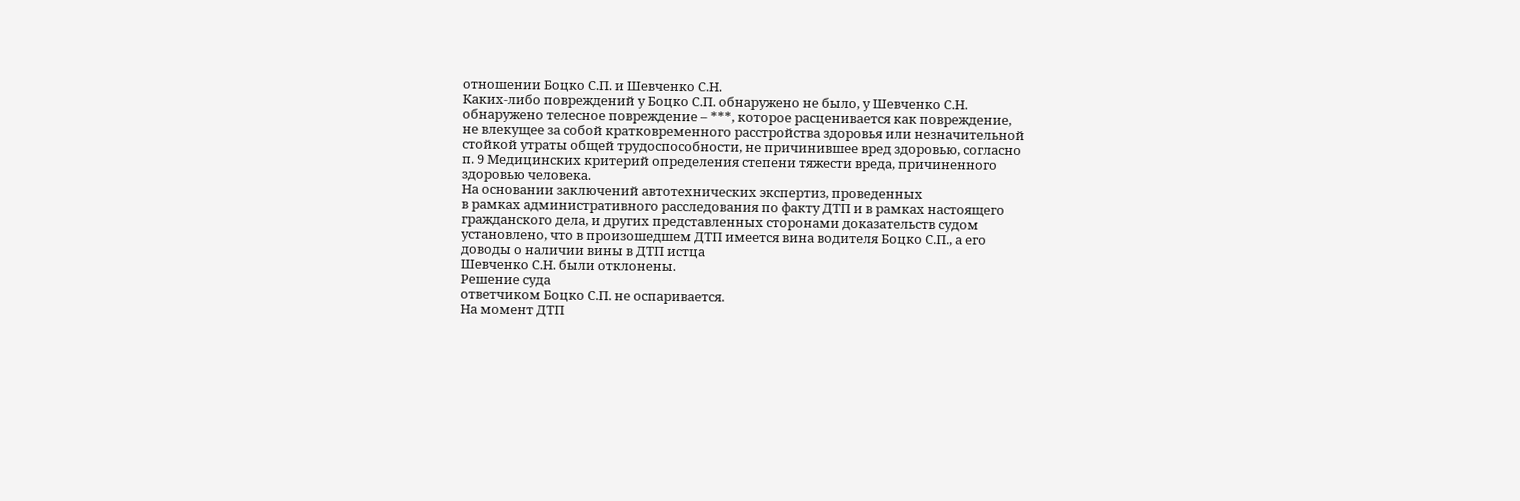отношении Боцко С.П. и Шевченко С.Н.
Каких-либо повреждений у Боцко С.П. обнаружено не было, у Шевченко С.Н.
обнаружено телесное повреждение – ***, которое расценивается как повреждение,
не влекущее за собой кратковременного расстройства здоровья или незначительной
стойкой утраты общей трудоспособности, не причинившее вред здоровью, согласно
п. 9 Медицинских критерий определения степени тяжести вреда, причиненного
здоровью человека.
На основании заключений автотехнических экспертиз, проведенных
в рамках административного расследования по факту ДТП и в рамках настоящего
гражданского дела, и других представленных сторонами доказательств судом
установлено, что в произошедшем ДТП имеется вина водителя Боцко С.П., а его
доводы о наличии вины в ДТП истца
Шевченко С.Н. были отклонены.
Решение суда
ответчиком Боцко С.П. не оспаривается.
На момент ДТП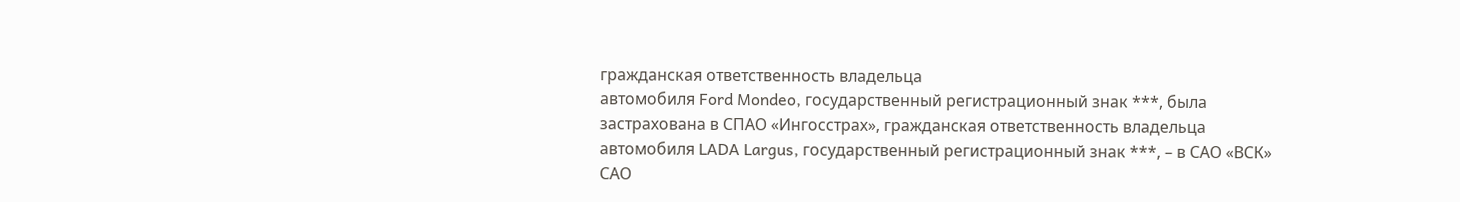гражданская ответственность владельца
автомобиля Ford Mondeo, государственный регистрационный знак ***, была
застрахована в СПАО «Ингосстрах», гражданская ответственность владельца
автомобиля LADA Largus, государственный регистрационный знак ***, – в САО «ВСК»
САО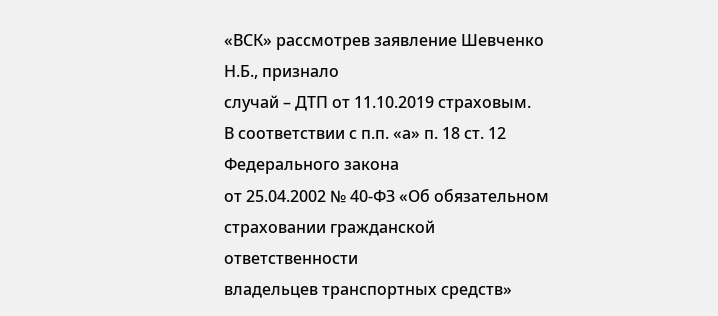«ВСК» рассмотрев заявление Шевченко Н.Б., признало
случай – ДТП от 11.10.2019 страховым.
В соответствии с п.п. «а» п. 18 ст. 12 Федерального закона
от 25.04.2002 № 40-ФЗ «Об обязательном страховании гражданской ответственности
владельцев транспортных средств»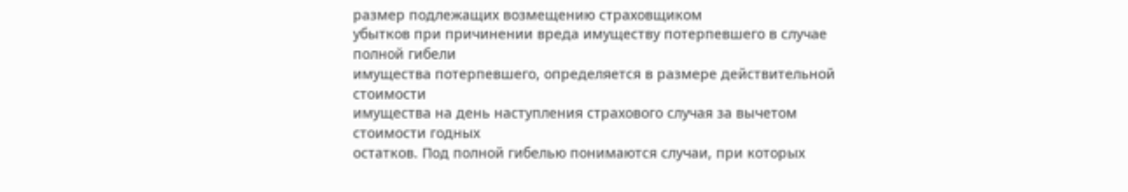размер подлежащих возмещению страховщиком
убытков при причинении вреда имуществу потерпевшего в случае полной гибели
имущества потерпевшего, определяется в размере действительной стоимости
имущества на день наступления страхового случая за вычетом стоимости годных
остатков. Под полной гибелью понимаются случаи, при которых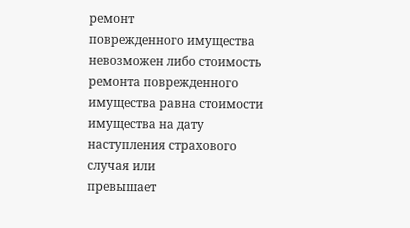ремонт
поврежденного имущества невозможен либо стоимость ремонта поврежденного
имущества равна стоимости имущества на дату наступления страхового случая или
превышает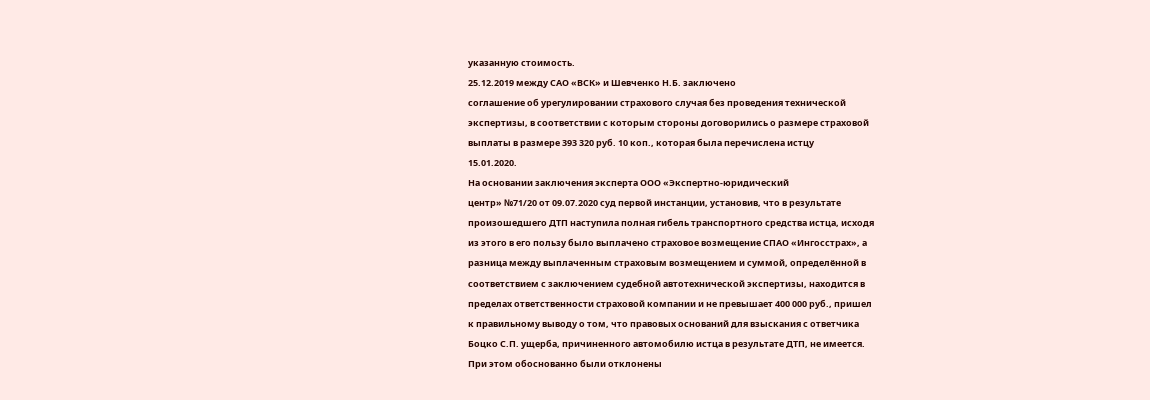указанную стоимость.
25.12.2019 между САО «ВСК» и Шевченко Н.Б. заключено
соглашение об урегулировании страхового случая без проведения технической
экспертизы, в соответствии с которым стороны договорились о размере страховой
выплаты в размере 393 320 руб. 10 коп., которая была перечислена истцу
15.01.2020.
На основании заключения эксперта ООО «Экспертно-юридический
центр» №71/20 от 09.07.2020 суд первой инстанции, установив, что в результате
произошедшего ДТП наступила полная гибель транспортного средства истца, исходя
из этого в его пользу было выплачено страховое возмещение СПАО «Ингосстрах», а
разница между выплаченным страховым возмещением и суммой, определённой в
соответствием с заключением судебной автотехнической экспертизы, находится в
пределах ответственности страховой компании и не превышает 400 000 руб., пришел
к правильному выводу о том, что правовых оснований для взыскания с ответчика
Боцко С.П. ущерба, причиненного автомобилю истца в результате ДТП, не имеется.
При этом обоснованно были отклонены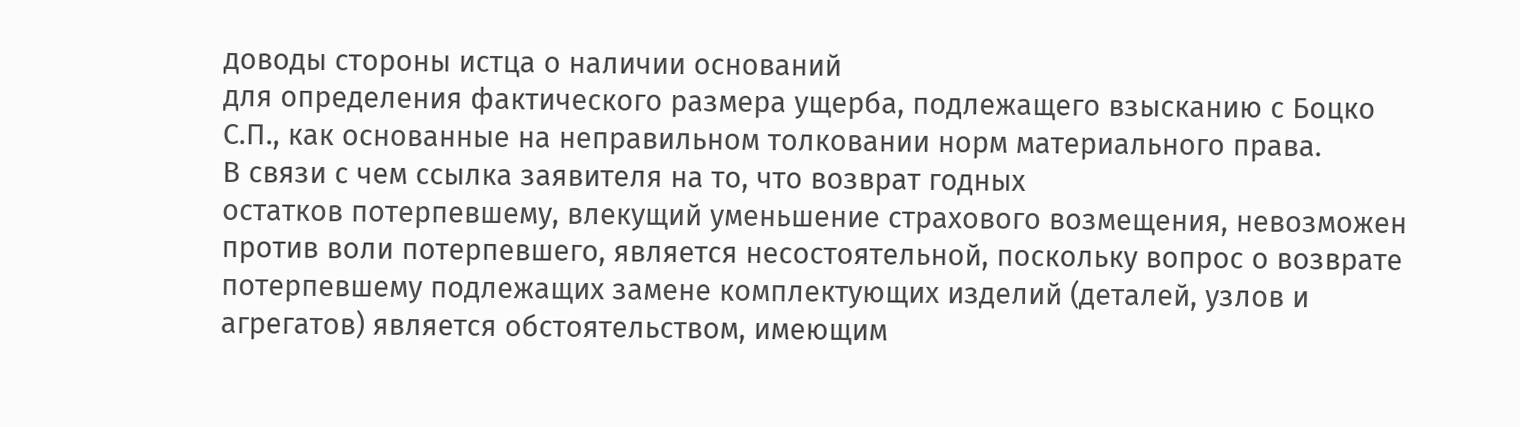доводы стороны истца о наличии оснований
для определения фактического размера ущерба, подлежащего взысканию с Боцко
С.П., как основанные на неправильном толковании норм материального права.
В связи с чем ссылка заявителя на то, что возврат годных
остатков потерпевшему, влекущий уменьшение страхового возмещения, невозможен
против воли потерпевшего, является несостоятельной, поскольку вопрос о возврате
потерпевшему подлежащих замене комплектующих изделий (деталей, узлов и
агрегатов) является обстоятельством, имеющим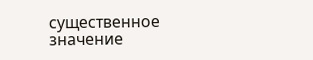существенное значение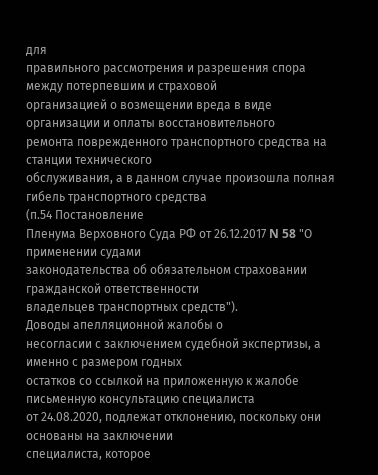для
правильного рассмотрения и разрешения спора между потерпевшим и страховой
организацией о возмещении вреда в виде организации и оплаты восстановительного
ремонта поврежденного транспортного средства на станции технического
обслуживания, а в данном случае произошла полная гибель транспортного средства
(п.54 Постановление
Пленума Верховного Суда РФ от 26.12.2017 N 58 "О применении судами
законодательства об обязательном страховании гражданской ответственности
владельцев транспортных средств").
Доводы апелляционной жалобы о
несогласии с заключением судебной экспертизы, а именно с размером годных
остатков со ссылкой на приложенную к жалобе письменную консультацию специалиста
от 24.08.2020, подлежат отклонению, поскольку они основаны на заключении
специалиста, которое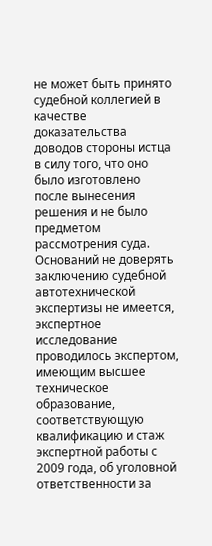не может быть принято судебной коллегией в качестве
доказательства доводов стороны истца в силу того, что оно было изготовлено
после вынесения решения и не было предметом рассмотрения суда.
Оснований не доверять заключению судебной автотехнической
экспертизы не имеется, экспертное исследование проводилось экспертом,
имеющим высшее техническое образование,
соответствующую квалификацию и стаж экспертной работы с 2009 года, об уголовной
ответственности за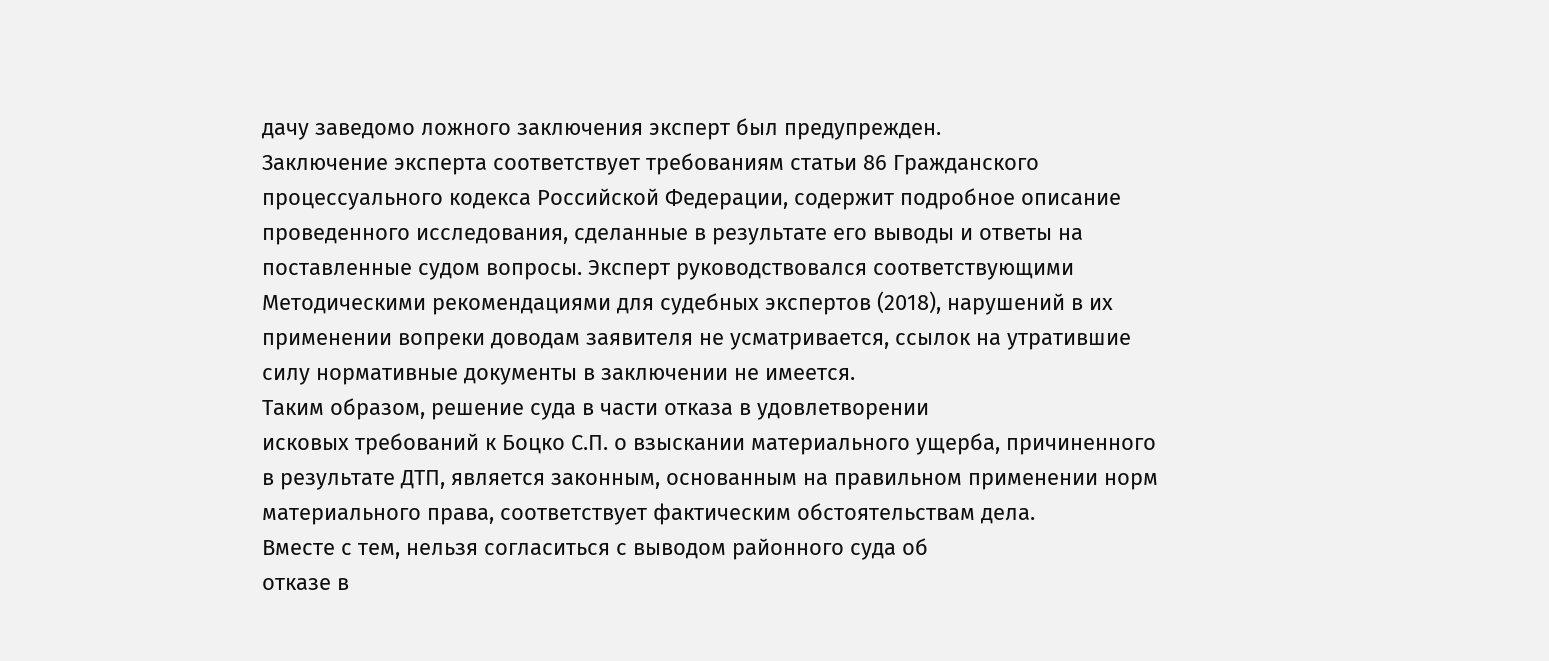дачу заведомо ложного заключения эксперт был предупрежден.
Заключение эксперта соответствует требованиям статьи 86 Гражданского
процессуального кодекса Российской Федерации, содержит подробное описание
проведенного исследования, сделанные в результате его выводы и ответы на
поставленные судом вопросы. Эксперт руководствовался соответствующими
Методическими рекомендациями для судебных экспертов (2018), нарушений в их
применении вопреки доводам заявителя не усматривается, ссылок на утратившие
силу нормативные документы в заключении не имеется.
Таким образом, решение суда в части отказа в удовлетворении
исковых требований к Боцко С.П. о взыскании материального ущерба, причиненного
в результате ДТП, является законным, основанным на правильном применении норм
материального права, соответствует фактическим обстоятельствам дела.
Вместе с тем, нельзя согласиться с выводом районного суда об
отказе в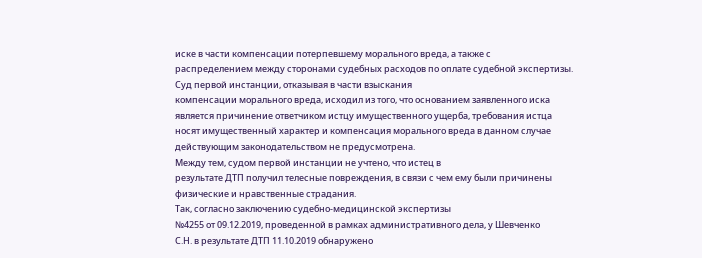иске в части компенсации потерпевшему морального вреда, а также с
распределением между сторонами судебных расходов по оплате судебной экспертизы.
Суд первой инстанции, отказывая в части взыскания
компенсации морального вреда, исходил из того, что основанием заявленного иска
является причинение ответчиком истцу имущественного ущерба, требования истца
носят имущественный характер и компенсация морального вреда в данном случае
действующим законодательством не предусмотрена.
Между тем, судом первой инстанции не учтено, что истец в
результате ДТП получил телесные повреждения, в связи с чем ему были причинены
физические и нравственные страдания.
Так, согласно заключению судебно-медицинской экспертизы
№4255 от 09.12.2019, проведенной в рамках административного дела, у Шевченко
С.Н. в результате ДТП 11.10.2019 обнаружено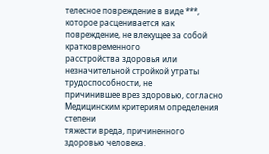телесное повреждение в виде ***,
которое расценивается как повреждение, не влекущее за собой кратковременного
расстройства здоровья или незначительной стройкой утраты трудоспособности, не
причинившее врез здоровью, согласно Медицинским критериям определения степени
тяжести вреда, причиненного здоровью человека.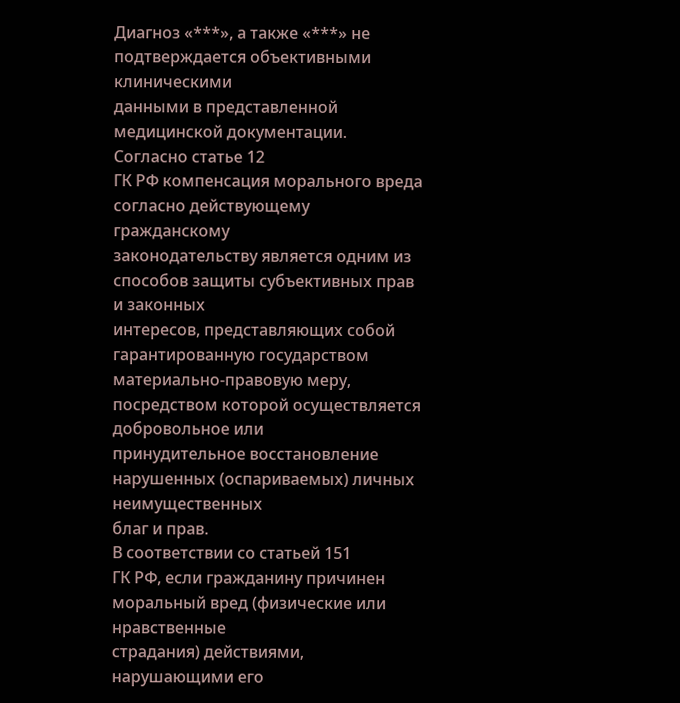Диагноз «***», а также «***» не подтверждается объективными клиническими
данными в представленной медицинской документации.
Согласно статье 12
ГК РФ компенсация морального вреда согласно действующему гражданскому
законодательству является одним из способов защиты субъективных прав и законных
интересов, представляющих собой гарантированную государством
материально-правовую меру, посредством которой осуществляется добровольное или
принудительное восстановление нарушенных (оспариваемых) личных неимущественных
благ и прав.
В соответствии со статьей 151
ГК РФ, если гражданину причинен моральный вред (физические или нравственные
страдания) действиями, нарушающими его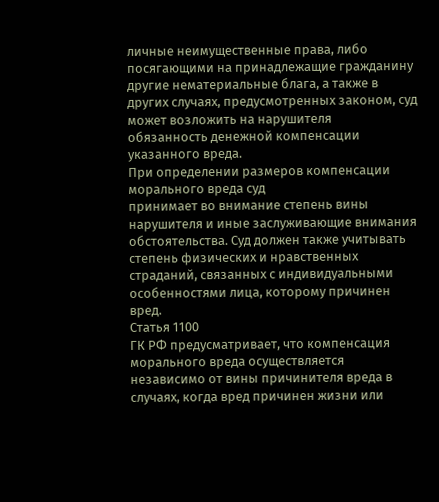личные неимущественные права, либо
посягающими на принадлежащие гражданину другие нематериальные блага, а также в
других случаях, предусмотренных законом, суд может возложить на нарушителя
обязанность денежной компенсации указанного вреда.
При определении размеров компенсации морального вреда суд
принимает во внимание степень вины нарушителя и иные заслуживающие внимания
обстоятельства. Суд должен также учитывать степень физических и нравственных
страданий, связанных с индивидуальными особенностями лица, которому причинен
вред.
Статья 1100
ГК РФ предусматривает, что компенсация морального вреда осуществляется
независимо от вины причинителя вреда в случаях, когда вред причинен жизни или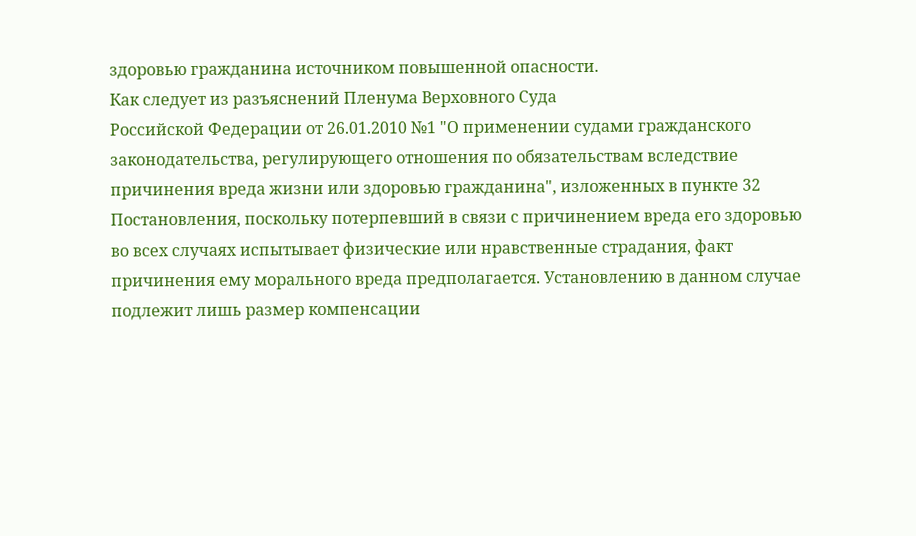здоровью гражданина источником повышенной опасности.
Как следует из разъяснений Пленума Верховного Суда
Российской Федерации от 26.01.2010 №1 "О применении судами гражданского
законодательства, регулирующего отношения по обязательствам вследствие
причинения вреда жизни или здоровью гражданина", изложенных в пункте 32
Постановления, поскольку потерпевший в связи с причинением вреда его здоровью
во всех случаях испытывает физические или нравственные страдания, факт
причинения ему морального вреда предполагается. Установлению в данном случае
подлежит лишь размер компенсации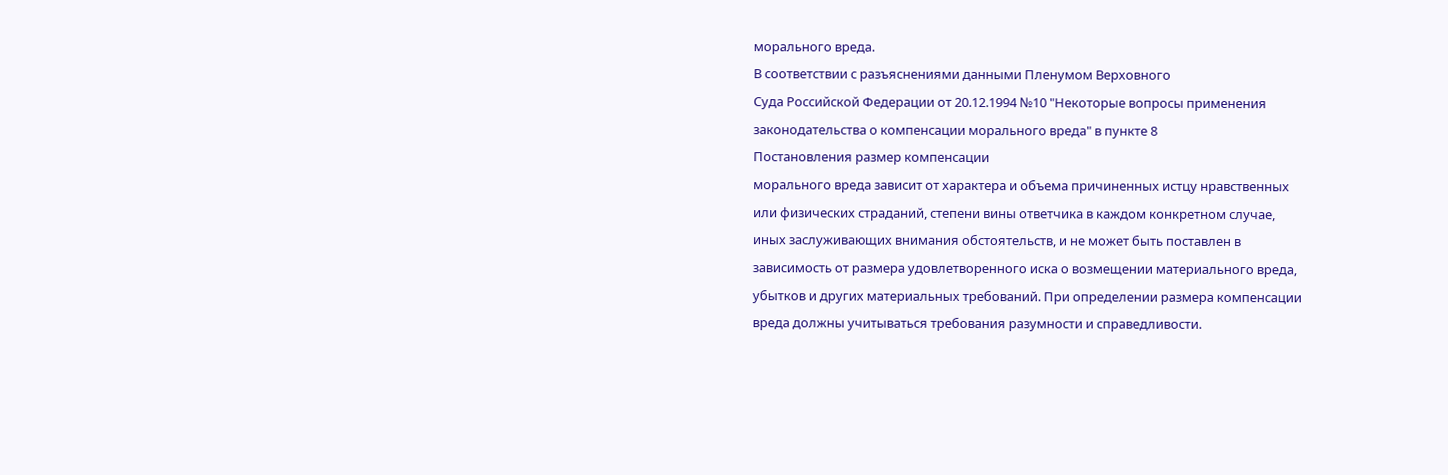морального вреда.
В соответствии с разъяснениями данными Пленумом Верховного
Суда Российской Федерации от 20.12.1994 №10 "Некоторые вопросы применения
законодательства о компенсации морального вреда" в пункте 8
Постановления размер компенсации
морального вреда зависит от характера и объема причиненных истцу нравственных
или физических страданий, степени вины ответчика в каждом конкретном случае,
иных заслуживающих внимания обстоятельств, и не может быть поставлен в
зависимость от размера удовлетворенного иска о возмещении материального вреда,
убытков и других материальных требований. При определении размера компенсации
вреда должны учитываться требования разумности и справедливости.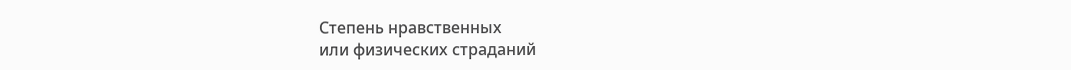Степень нравственных
или физических страданий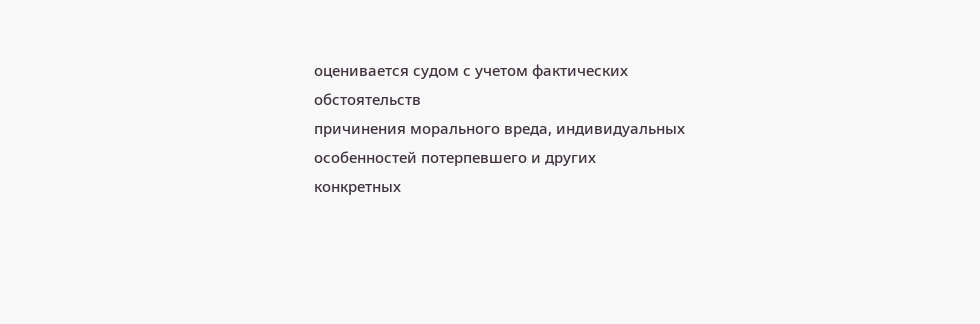оценивается судом с учетом фактических обстоятельств
причинения морального вреда, индивидуальных особенностей потерпевшего и других
конкретных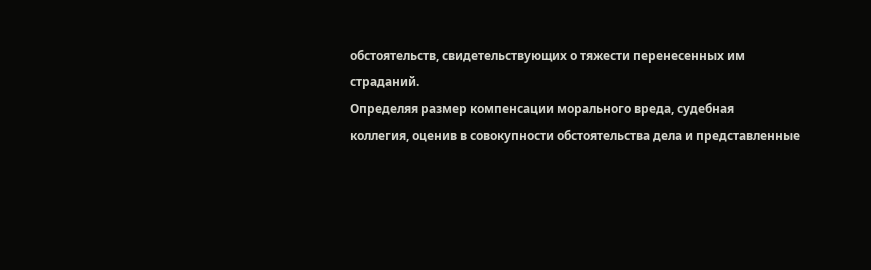обстоятельств, свидетельствующих о тяжести перенесенных им
страданий.
Определяя размер компенсации морального вреда, судебная
коллегия, оценив в совокупности обстоятельства дела и представленные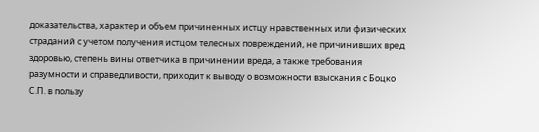доказательства, характер и объем причиненных истцу нравственных или физических
страданий с учетом получения истцом телесных повреждений, не причинивших вред
здоровью, степень вины ответчика в причинении вреда, а также требования
разумности и справедливости, приходит к выводу о возможности взыскания с Боцко
С.П. в пользу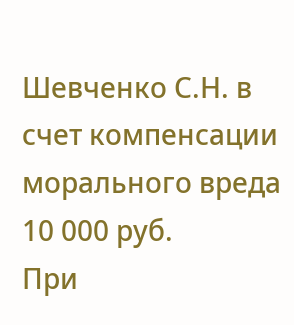Шевченко С.Н. в счет компенсации морального вреда 10 000 руб.
При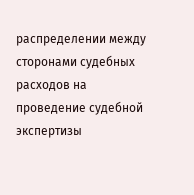распределении между сторонами судебных расходов на
проведение судебной экспертизы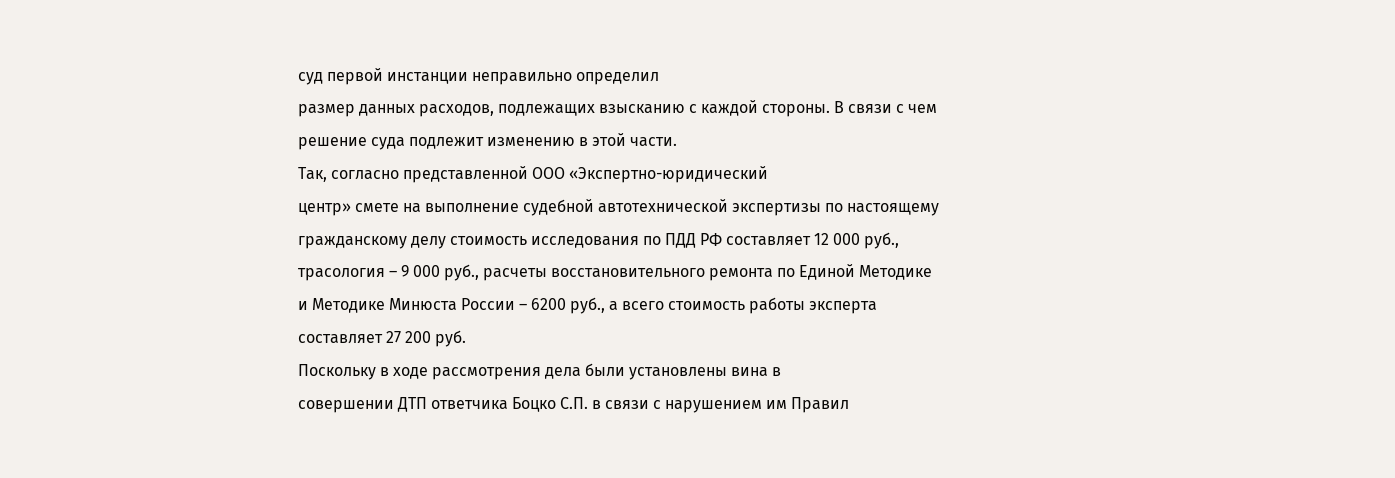суд первой инстанции неправильно определил
размер данных расходов, подлежащих взысканию с каждой стороны. В связи с чем
решение суда подлежит изменению в этой части.
Так, согласно представленной ООО «Экспертно-юридический
центр» смете на выполнение судебной автотехнической экспертизы по настоящему
гражданскому делу стоимость исследования по ПДД РФ составляет 12 000 руб.,
трасология – 9 000 руб., расчеты восстановительного ремонта по Единой Методике
и Методике Минюста России – 6200 руб., а всего стоимость работы эксперта
составляет 27 200 руб.
Поскольку в ходе рассмотрения дела были установлены вина в
совершении ДТП ответчика Боцко С.П. в связи с нарушением им Правил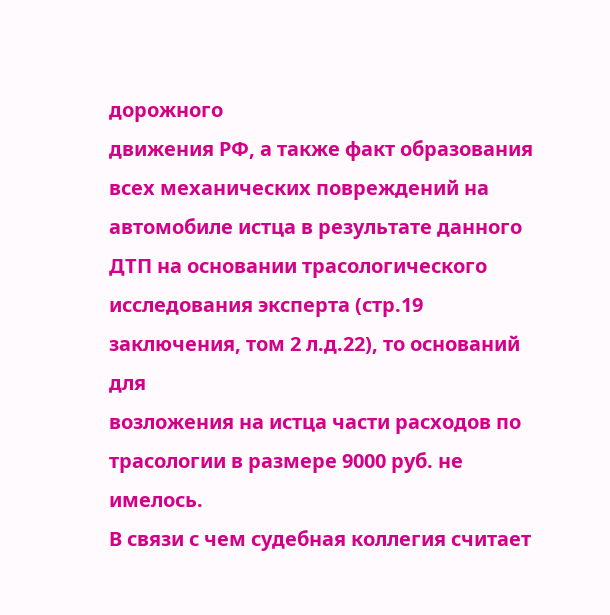дорожного
движения РФ, а также факт образования всех механических повреждений на
автомобиле истца в результате данного ДТП на основании трасологического
исследования эксперта (стр.19 заключения, том 2 л.д.22), то оснований для
возложения на истца части расходов по трасологии в размере 9000 руб. не
имелось.
В связи с чем судебная коллегия считает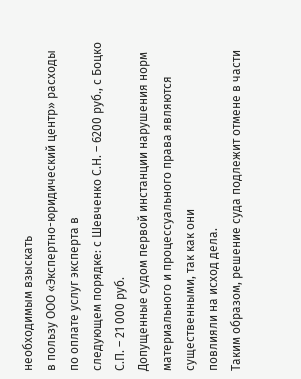необходимым взыскать
в пользу ООО «Экспертно-юридический центр» расходы по оплате услуг эксперта в
следующем порядке: с Шевченко С.Н. – 6200 руб., с Боцко С.П. – 21 000 руб.
Допущенные судом первой инстанции нарушения норм
материального и процессуального права являются существенными, так как они
повлияли на исход дела.
Таким образом, решение суда подлежит отмене в части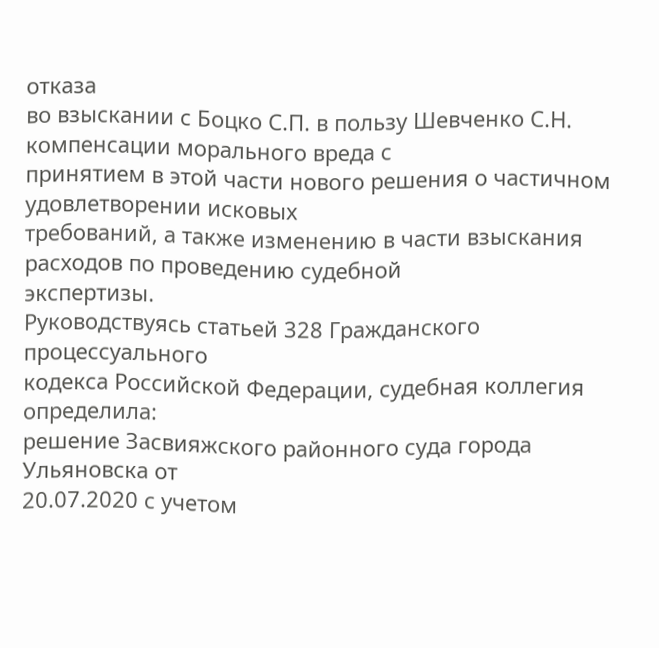отказа
во взыскании с Боцко С.П. в пользу Шевченко С.Н. компенсации морального вреда с
принятием в этой части нового решения о частичном удовлетворении исковых
требований, а также изменению в части взыскания расходов по проведению судебной
экспертизы.
Руководствуясь статьей 328 Гражданского процессуального
кодекса Российской Федерации, судебная коллегия
определила:
решение Засвияжского районного суда города Ульяновска от
20.07.2020 с учетом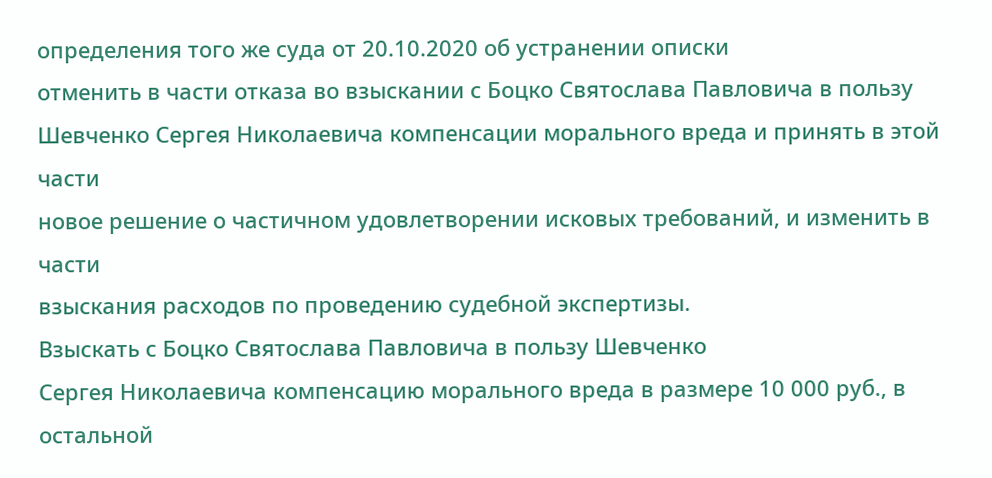определения того же суда от 20.10.2020 об устранении описки
отменить в части отказа во взыскании с Боцко Святослава Павловича в пользу
Шевченко Сергея Николаевича компенсации морального вреда и принять в этой части
новое решение о частичном удовлетворении исковых требований, и изменить в части
взыскания расходов по проведению судебной экспертизы.
Взыскать с Боцко Святослава Павловича в пользу Шевченко
Сергея Николаевича компенсацию морального вреда в размере 10 000 руб., в
остальной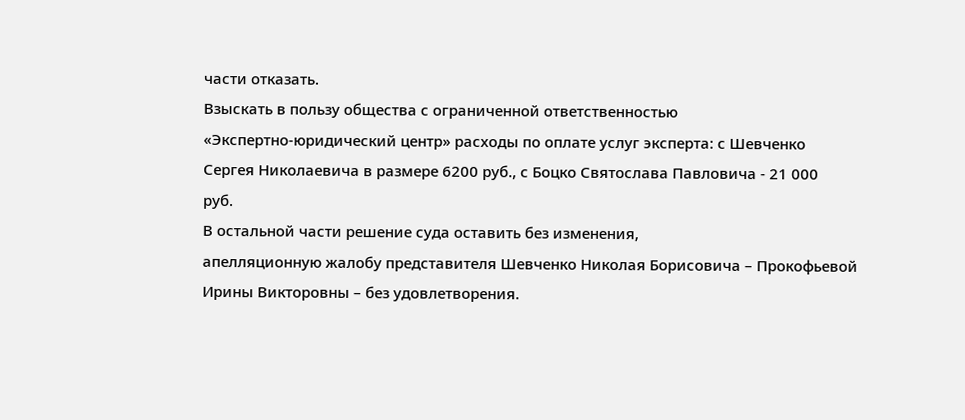части отказать.
Взыскать в пользу общества с ограниченной ответственностью
«Экспертно-юридический центр» расходы по оплате услуг эксперта: с Шевченко
Сергея Николаевича в размере 6200 руб., с Боцко Святослава Павловича - 21 000
руб.
В остальной части решение суда оставить без изменения,
апелляционную жалобу представителя Шевченко Николая Борисовича – Прокофьевой
Ирины Викторовны – без удовлетворения.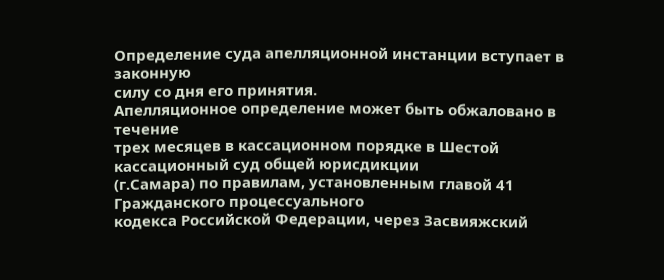Определение суда апелляционной инстанции вступает в законную
силу со дня его принятия.
Апелляционное определение может быть обжаловано в течение
трех месяцев в кассационном порядке в Шестой кассационный суд общей юрисдикции
(г.Самара) по правилам, установленным главой 41 Гражданского процессуального
кодекса Российской Федерации, через Засвияжский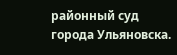районный суд города Ульяновска.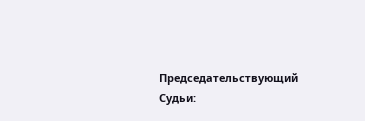Председательствующий
Судьи: